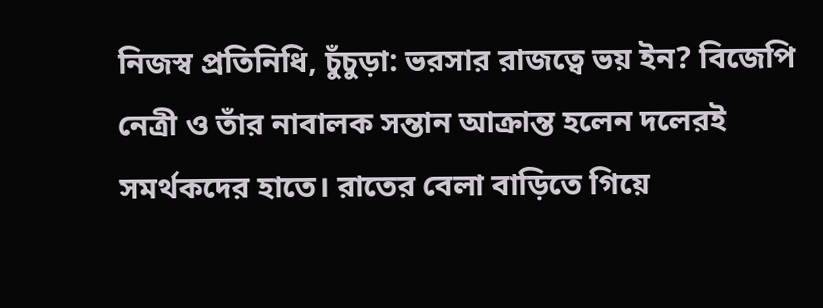নিজস্ব প্রতিনিধি, চুঁচুড়া: ভরসার রাজত্বে ভয় ইন? বিজেপি নেত্রী ও তাঁর নাবালক সন্তান আক্রান্ত হলেন দলেরই সমর্থকদের হাতে। রাতের বেলা বাড়িতে গিয়ে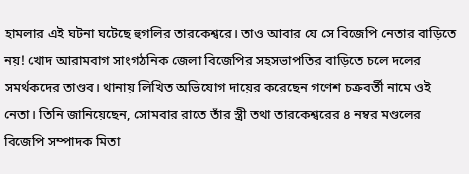হামলার এই ঘটনা ঘটেছে হুগলির তারকেশ্বরে। তাও আবার যে সে বিজেপি নেতার বাড়িতে নয়! খোদ আরামবাগ সাংগঠনিক জেলা বিজেপির সহসভাপতির বাড়িতে চলে দলের সমর্থকদের তাণ্ডব। থানায় লিখিত অভিযোগ দায়ের করেছেন গণেশ চক্রবর্তী নামে ওই নেতা। তিনি জানিয়েছেন, সোমবার রাতে তাঁর স্ত্রী তথা তারকেশ্বরের ৪ নম্বর মণ্ডলের বিজেপি সম্পাদক মিতা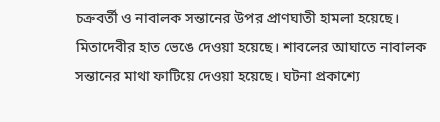চক্রবর্তী ও নাবালক সন্তানের উপর প্রাণঘাতী হামলা হয়েছে। মিতাদেবীর হাত ভেঙে দেওয়া হয়েছে। শাবলের আঘাতে নাবালক সন্তানের মাথা ফাটিয়ে দেওয়া হয়েছে। ঘটনা প্রকাশ্যে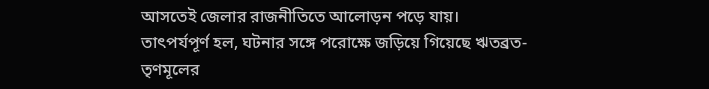আসতেই জেলার রাজনীতিতে আলোড়ন পড়ে যায়।
তাৎপর্যপূর্ণ হল, ঘটনার সঙ্গে পরোক্ষে জড়িয়ে গিয়েছে ঋতব্রত-তৃণমূলের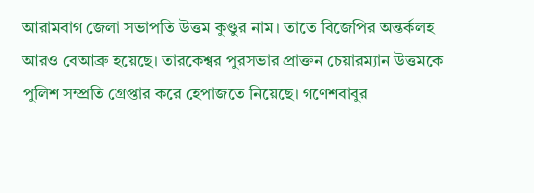আরামবাগ জেলা সভাপতি উত্তম কুণ্ডুর নাম। তাতে বিজেপির অন্তর্কলহ আরও বেআব্রু হয়েছে। তারকেশ্বর পুরসভার প্রাক্তন চেয়ারম্যান উত্তমকে পুলিশ সম্প্রতি গ্রেপ্তার করে হেপাজতে নিয়েছে। গণেশবাবুর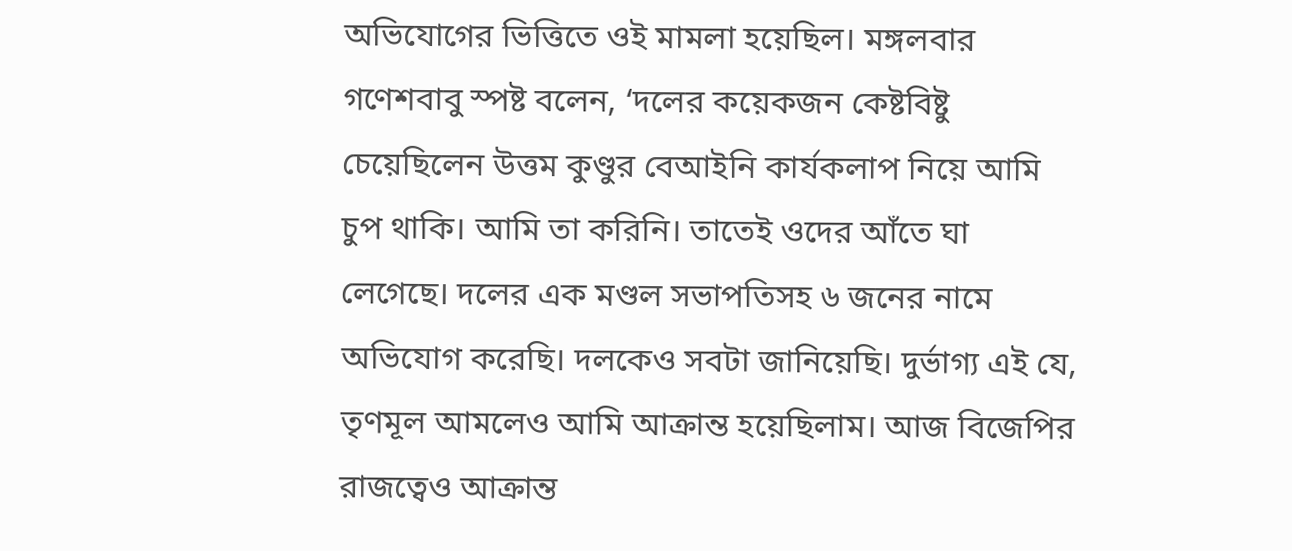অভিযোগের ভিত্তিতে ওই মামলা হয়েছিল। মঙ্গলবার গণেশবাবু স্পষ্ট বলেন, ‘দলের কয়েকজন কেষ্টবিষ্টু চেয়েছিলেন উত্তম কুণ্ডুর বেআইনি কার্যকলাপ নিয়ে আমি চুপ থাকি। আমি তা করিনি। তাতেই ওদের আঁতে ঘা লেগেছে। দলের এক মণ্ডল সভাপতিসহ ৬ জনের নামে অভিযোগ করেছি। দলকেও সবটা জানিয়েছি। দুর্ভাগ্য এই যে, তৃণমূল আমলেও আমি আক্রান্ত হয়েছিলাম। আজ বিজেপির রাজত্বেও আক্রান্ত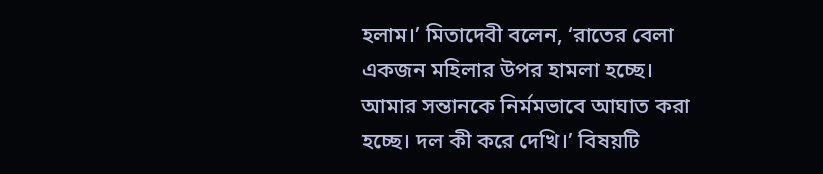হলাম।’ মিতাদেবী বলেন, ‘রাতের বেলা একজন মহিলার উপর হামলা হচ্ছে। আমার সন্তানকে নির্মমভাবে আঘাত করা হচ্ছে। দল কী করে দেখি।’ বিষয়টি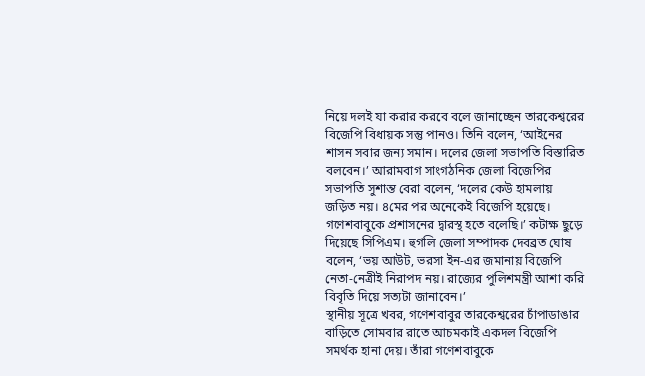নিয়ে দলই যা করার করবে বলে জানাচ্ছেন তারকেশ্বরের বিজেপি বিধায়ক সন্তু পানও। তিনি বলেন, ‘আইনের শাসন সবার জন্য সমান। দলের জেলা সভাপতি বিস্তারিত বলবেন।’ আরামবাগ সাংগঠনিক জেলা বিজেপির সভাপতি সুশান্ত বেরা বলেন, ‘দলের কেউ হামলায় জড়িত নয়। ৪মের পর অনেকেই বিজেপি হয়েছে। গণেশবাবুকে প্রশাসনের দ্বারস্থ হতে বলেছি।’ কটাক্ষ ছুড়ে দিয়েছে সিপিএম। হুগলি জেলা সম্পাদক দেবব্রত ঘোষ বলেন, ‘ভয় আউট, ভরসা ইন-এর জমানায় বিজেপি নেতা-নেত্রীই নিরাপদ নয়। রাজ্যের পুলিশমন্ত্রী আশা করি বিবৃতি দিয়ে সত্যটা জানাবেন।’
স্থানীয় সূত্রে খবর, গণেশবাবুর তারকেশ্বরের চাঁপাডাঙার বাড়িতে সোমবার রাতে আচমকাই একদল বিজেপি সমর্থক হানা দেয়। তাঁরা গণেশবাবুকে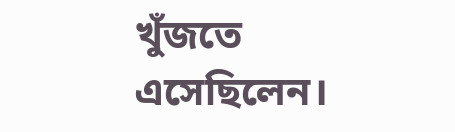খুঁজতে এসেছিলেন।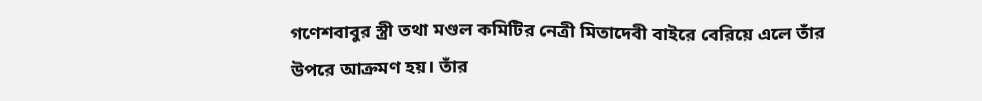গণেশবাবুর স্ত্রী তথা মণ্ডল কমিটির নেত্রী মিতাদেবী বাইরে বেরিয়ে এলে তাঁর উপরে আক্রমণ হয়। তাঁর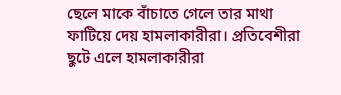ছেলে মাকে বাঁচাতে গেলে তার মাথা ফাটিয়ে দেয় হামলাকারীরা। প্রতিবেশীরা ছুটে এলে হামলাকারীরা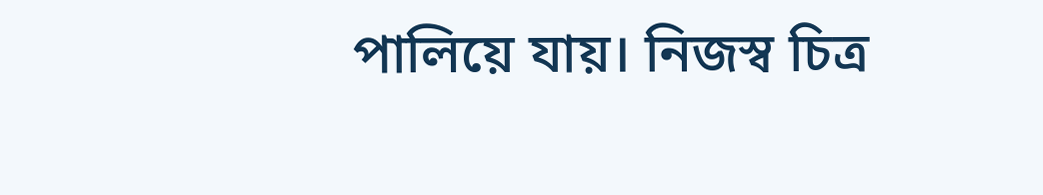পালিয়ে যায়। নিজস্ব চিত্র